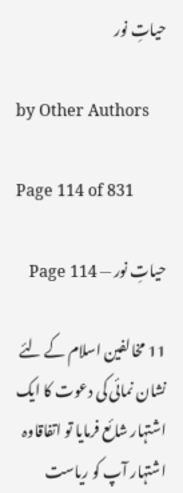حیاتِ نور

by Other Authors

Page 114 of 831

حیاتِ نور — Page 114

11 مخالفین اسلام کے لئے نشان نمائی کی دعوت کا ایک اشتہار شائع فرمایا تو اتفاقاوہ اشتہار آپ کو ریاست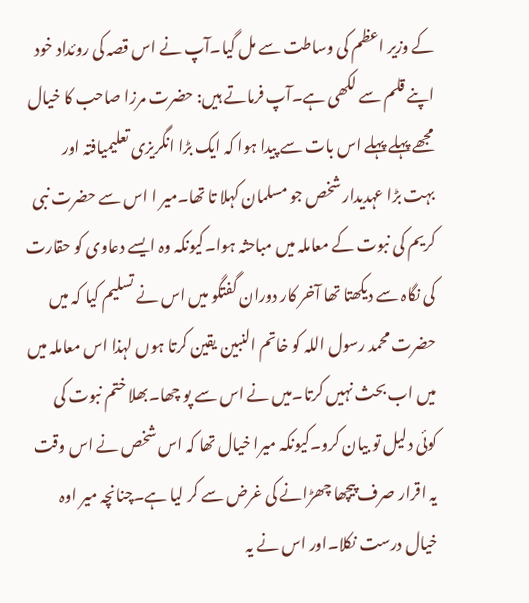کے وزیر اعظم کی وساطت سے مل گیا۔آپ نے اس قصہ کی روئداد خود اپنے قلم سے لکھی ہے۔آپ فرماتے ہیں: حضرت مرزا صاحب کا خیال مجھے پہلے پہلے اس بات سے پیدا ہوا کہ ایک بڑا انگریزی تعلیمیافتہ اور بہت بڑا عہدیدار شخص جو مسلمان کہلا تا تھا۔میر ا اس سے حضرت نبی کریم کی نبوت کے معاملہ میں مباحثہ ہوا۔کیونکہ وہ ایسے دعاوی کو حقارت کی نگاہ سے دیکھتا تھا آخر کار دوران گفتگو میں اس نے تسلیم کیا کہ میں حضرت محمد رسول اللہ کو خاتم النبین یقین کرتا ہوں لہذا اس معاملہ میں میں اب بحث نہیں کرتا۔میں نے اس سے پو چھا۔بھلا ختم نبوت کی کوئی دلیل تو بیان کرو۔کیونکہ میرا خیال تھا کہ اس شخص نے اس وقت یہ اقرار صرف پیچھا چھڑانے کی غرض سے کر لیا ہے۔چنانچہ میر اوہ خیال درست نکلا۔اور اس نے یہ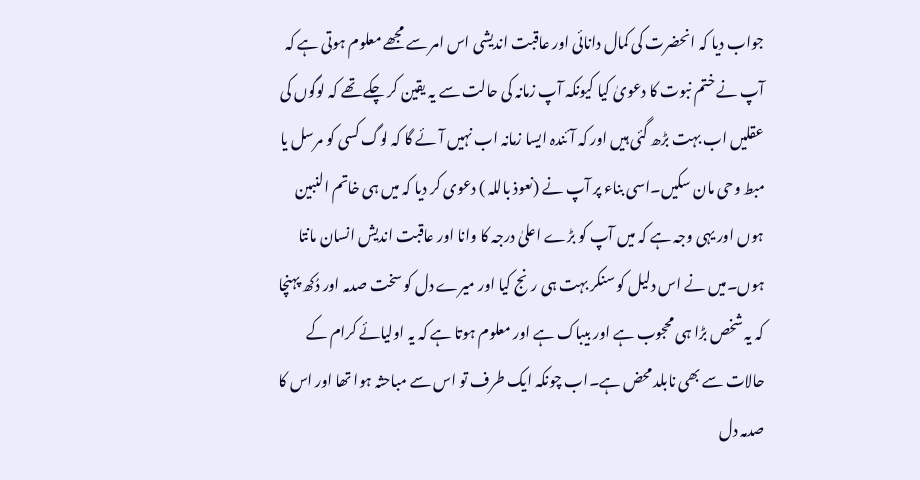جواب دیا کہ انحضرت کی کمال دانائی اور عاقبت اندیشی اس امر سے مجھے معلوم ہوتی ہے کہ آپ نے ختم نبوت کا دعویٰ کیا کیونکہ آپ زمانہ کی حالت سے یہ یقین کر چکے تھے کہ لوگوں کی عقلیں اب بہت بڑھ گئی ہیں اور کہ آئندہ ایسا زمانہ اب نہیں آئے گا کہ لوگ کسی کو مرسل یا مبط وحی مان سکیں۔اسی بناء پر آپ نے (نعوذ باللہ ) دعوی کر دیا کہ میں ہی خاتم النبین ہوں اور یہی وجہ ہے کہ میں آپ کو بڑے اعلیٰ درجہ کا وانا اور عاقبت اندیش انسان مانتا ہوں۔میں نے اس دلیل کو سنکر بہت ہی رنج کیا اور میرے دل کو سخت صدمہ اور دُکھ پہنچا کہ یہ شخص بڑا ہی محجوب ہے اور بیباک ہے اور معلوم ہوتا ہے کہ یہ اولیائے کرام کے حالات سے بھی نابلد محض ہے۔اب چونکہ ایک طرف تو اس سے مباحثہ ہوا تھا اور اس کا صدمہ دل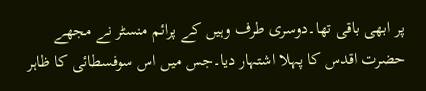پر ابھی باقی تھا۔دوسری طرف وہیں کے پرائم منسٹر نے مجھے حضرت اقدس کا پہلا اشتہار دیا۔جس میں اس سوفسطائی کا ظاہر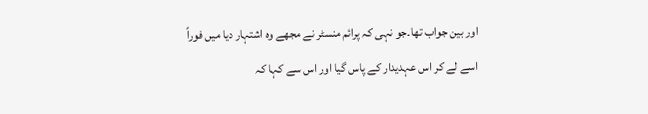اور بین جواب تھا۔جو نہی کہ پرائم منسٹر نے مجھے وہ اشتہار دیا میں فوراً اسے لے کر اس عہدیدار کے پاس گیا اور اس سے کہا کہ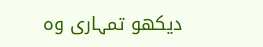دیکھو تمہاری وہ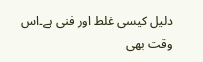دلیل کیسی غلط اور فنی ہے۔اس وقت بھی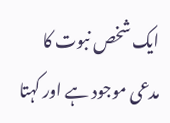ایک شخص نبوت کا مدعی موجود ہے اور کہتا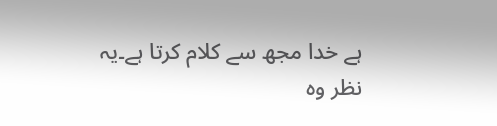ہے خدا مجھ سے کلام کرتا ہے۔یہ نظر وہ